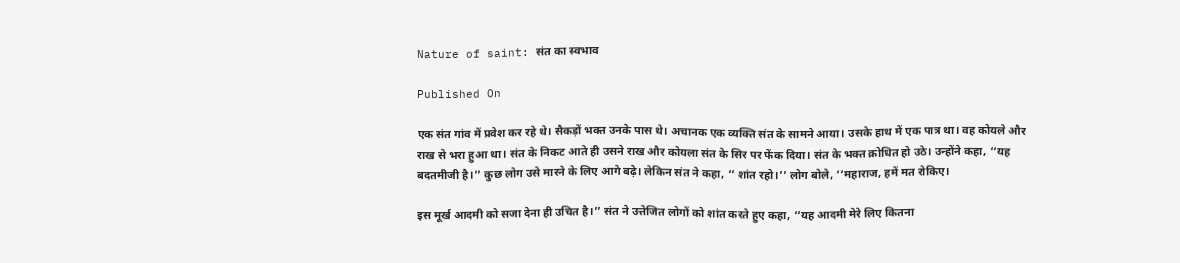Nature of saint: संत का स्वभाव

Published On

एक संत गांव में प्रवेश कर रहे थे। सैकड़ों भक्त उनके पास थे। अचानक एक व्यक्ति संत के सामने आया। उसके हाथ में एक पात्र था। वह कोयले और राख से भरा हुआ था। संत के निकट आते ही उसने राख और कोयला संत के सिर पर फेंक दिया। संत के भक्त क्रोधित हो उठे। उन्होंने कहा, ‘‘यह बदतमीजी है।’’ कुछ लोग उसे मारने के लिए आगे बढ़े। लेकिन संत ने कहा, ‘‘ शांत रहो।’’ लोग बोले, ‘‘महाराज, हमें मत रोकिए।

इस मूर्ख आदमी को सजा देना ही उचित है।’’ संत ने उत्तेजित लोगों को शांत करते हुए कहा, ‘‘यह आदमी मेरे लिए कितना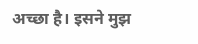अच्छा है। इसने मुझ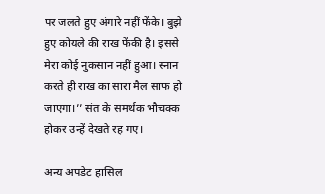पर जलते हुए अंगारे नहीं फेंके। बुझे हुए कोयले की राख फेंकी है। इससे मेरा कोई नुकसान नहीं हुआ। स्नान करते ही राख का सारा मैल साफ हो जाएगा।’’ संत के समर्थक भौचक्क होकर उन्हें देखते रह गए।

अन्य अपडेट हासिल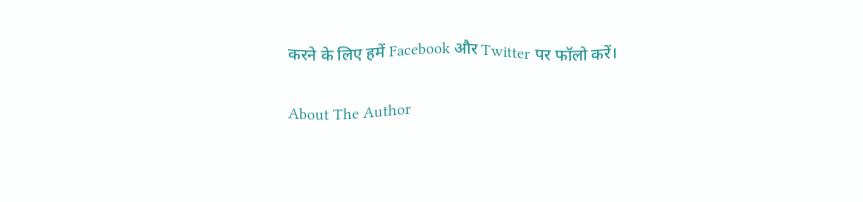करने के लिए हमें Facebook और Twitter पर फॉलो करें।

About The Author